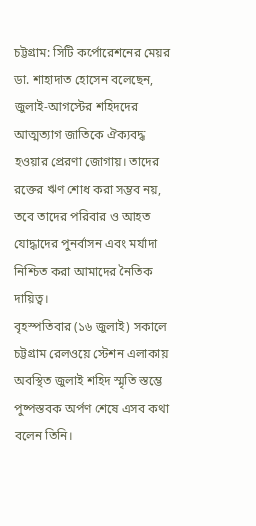চট্টগ্রাম: সিটি কর্পোরেশনের মেয়র ডা. শাহাদাত হোসেন বলেছেন, জুলাই-আগস্টের শহিদদের আত্মত্যাগ জাতিকে ঐক্যবদ্ধ হওয়ার প্রেরণা জোগায়। তাদের রক্তের ঋণ শোধ করা সম্ভব নয়, তবে তাদের পরিবার ও আহত যোদ্ধাদের পুনর্বাসন এবং মর্যাদা নিশ্চিত করা আমাদের নৈতিক দায়িত্ব।
বৃহস্পতিবার (১৬ জুলাই) সকালে চট্টগ্রাম রেলওয়ে স্টেশন এলাকায় অবস্থিত জুলাই শহিদ স্মৃতি স্তম্ভে পুষ্পস্তবক অর্পণ শেষে এসব কথা বলেন তিনি।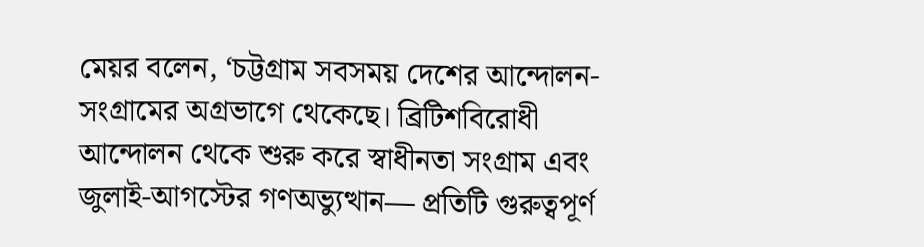মেয়র বলেন, ‘চট্টগ্রাম সবসময় দেশের আন্দোলন-সংগ্রামের অগ্রভাগে থেকেছে। ব্রিটিশবিরোধী আন্দোলন থেকে শুরু করে স্বাধীনতা সংগ্রাম এবং জুলাই-আগস্টের গণঅভ্যুত্থান— প্রতিটি গুরুত্বপূর্ণ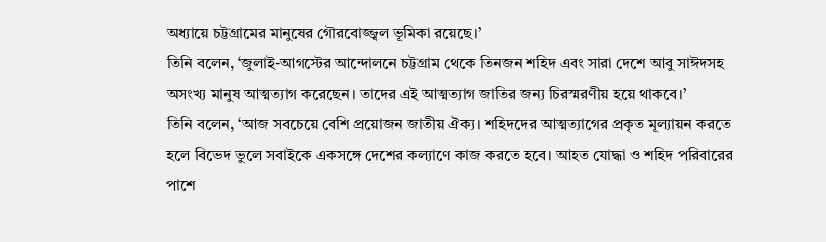অধ্যায়ে চট্টগ্রামের মানুষের গৌরবোজ্জ্বল ভূমিকা রয়েছে।’
তিনি বলেন, ‘জুলাই-আগস্টের আন্দোলনে চট্টগ্রাম থেকে তিনজন শহিদ এবং সারা দেশে আবু সাঈদসহ অসংখ্য মানুষ আত্মত্যাগ করেছেন। তাদের এই আত্মত্যাগ জাতির জন্য চিরস্মরণীয় হয়ে থাকবে।’
তিনি বলেন, ‘আজ সবচেয়ে বেশি প্রয়োজন জাতীয় ঐক্য। শহিদদের আত্মত্যাগের প্রকৃত মূল্যায়ন করতে হলে বিভেদ ভুলে সবাইকে একসঙ্গে দেশের কল্যাণে কাজ করতে হবে। আহত যোদ্ধা ও শহিদ পরিবারের পাশে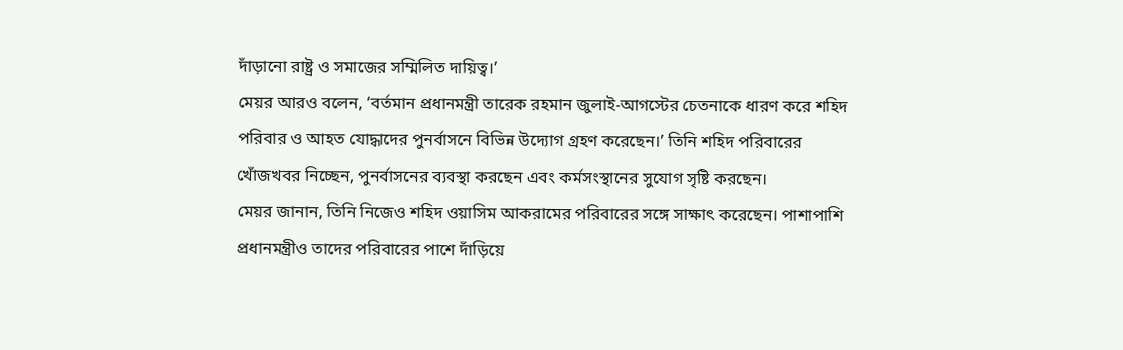দাঁড়ানো রাষ্ট্র ও সমাজের সম্মিলিত দায়িত্ব।’
মেয়র আরও বলেন, ‘বর্তমান প্রধানমন্ত্রী তারেক রহমান জুলাই-আগস্টের চেতনাকে ধারণ করে শহিদ পরিবার ও আহত যোদ্ধাদের পুনর্বাসনে বিভিন্ন উদ্যোগ গ্রহণ করেছেন।’ তিনি শহিদ পরিবারের খোঁজখবর নিচ্ছেন, পুনর্বাসনের ব্যবস্থা করছেন এবং কর্মসংস্থানের সুযোগ সৃষ্টি করছেন।
মেয়র জানান, তিনি নিজেও শহিদ ওয়াসিম আকরামের পরিবারের সঙ্গে সাক্ষাৎ করেছেন। পাশাপাশি প্রধানমন্ত্রীও তাদের পরিবারের পাশে দাঁড়িয়ে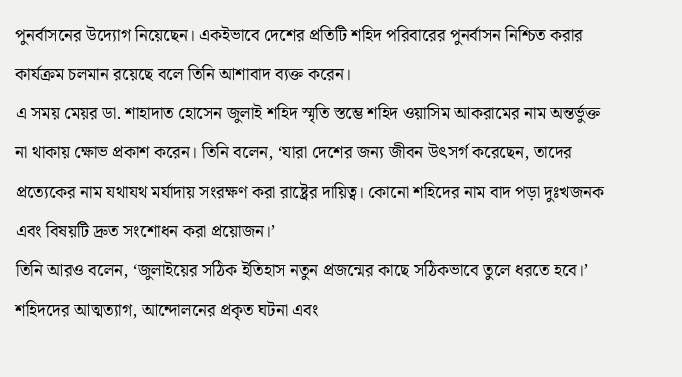পুনর্বাসনের উদ্যোগ নিয়েছেন। একইভাবে দেশের প্রতিটি শহিদ পরিবারের পুনর্বাসন নিশ্চিত করার কার্যক্রম চলমান রয়েছে বলে তিনি আশাবাদ ব্যক্ত করেন।
এ সময় মেয়র ডা. শাহাদাত হোসেন জুলাই শহিদ স্মৃতি স্তম্ভে শহিদ ওয়াসিম আকরামের নাম অন্তর্ভুক্ত না থাকায় ক্ষোভ প্রকাশ করেন। তিনি বলেন, ‘যারা দেশের জন্য জীবন উৎসর্গ করেছেন, তাদের প্রত্যেকের নাম যথাযথ মর্যাদায় সংরক্ষণ করা রাষ্ট্রের দায়িত্ব। কোনো শহিদের নাম বাদ পড়া দুঃখজনক এবং বিষয়টি দ্রুত সংশোধন করা প্রয়োজন।’
তিনি আরও বলেন, ‘জুলাইয়ের সঠিক ইতিহাস নতুন প্রজন্মের কাছে সঠিকভাবে তুলে ধরতে হবে।’ শহিদদের আত্মত্যাগ, আন্দোলনের প্রকৃত ঘটনা এবং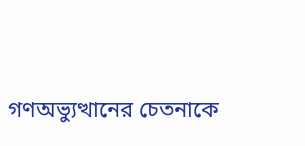গণঅভ্যুত্থানের চেতনাকে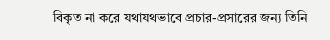বিকৃত না করে যথাযথভাবে প্রচার-প্রসারের জন্য তিনি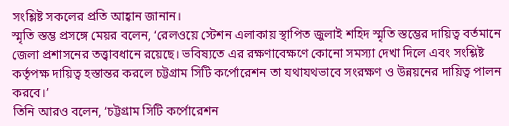সংশ্লিষ্ট সকলের প্রতি আহ্বান জানান।
স্মৃতি স্তম্ভ প্রসঙ্গে মেয়র বলেন, ‘রেলওয়ে স্টেশন এলাকায় স্থাপিত জুলাই শহিদ স্মৃতি স্তম্ভের দায়িত্ব বর্তমানে জেলা প্রশাসনের তত্ত্বাবধানে রয়েছে। ভবিষ্যতে এর রক্ষণাবেক্ষণে কোনো সমস্যা দেখা দিলে এবং সংশ্লিষ্ট কর্তৃপক্ষ দায়িত্ব হস্তান্তর করলে চট্টগ্রাম সিটি কর্পোরেশন তা যথাযথভাবে সংরক্ষণ ও উন্নয়নের দায়িত্ব পালন করবে।’
তিনি আরও বলেন, ‘চট্টগ্রাম সিটি কর্পোরেশন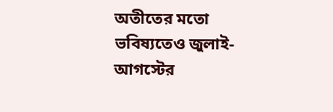অতীতের মতো ভবিষ্যতেও জুলাই-আগস্টের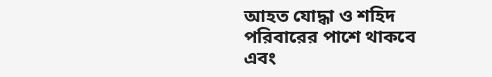আহত যোদ্ধা ও শহিদ পরিবারের পাশে থাকবে এবং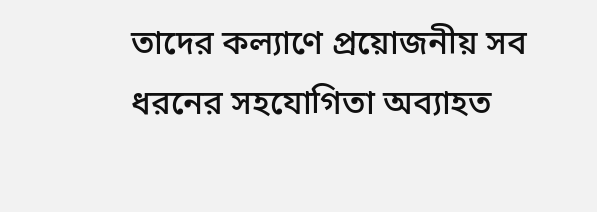তাদের কল্যাণে প্রয়োজনীয় সব ধরনের সহযোগিতা অব্যাহত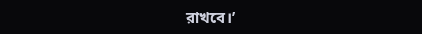রাখবে।’